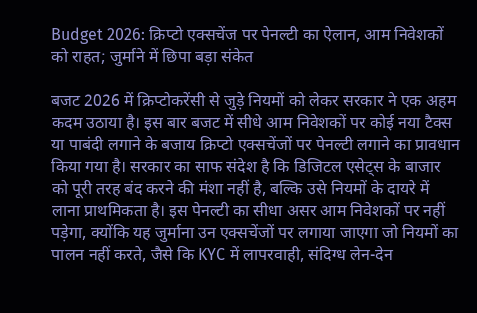Budget 2026: क्रिप्टो एक्सचेंज पर पेनल्टी का ऐलान, आम निवेशकों को राहत; जुर्माने में छिपा बड़ा संकेत

बजट 2026 में क्रिप्टोकरेंसी से जुड़े नियमों को लेकर सरकार ने एक अहम कदम उठाया है। इस बार बजट में सीधे आम निवेशकों पर कोई नया टैक्स या पाबंदी लगाने के बजाय क्रिप्टो एक्सचेंजों पर पेनल्टी लगाने का प्रावधान किया गया है। सरकार का साफ संदेश है कि डिजिटल एसेट्स के बाजार को पूरी तरह बंद करने की मंशा नहीं है, बल्कि उसे नियमों के दायरे में लाना प्राथमिकता है। इस पेनल्टी का सीधा असर आम निवेशकों पर नहीं पड़ेगा, क्योंकि यह जुर्माना उन एक्सचेंजों पर लगाया जाएगा जो नियमों का पालन नहीं करते, जैसे कि KYC में लापरवाही, संदिग्ध लेन-देन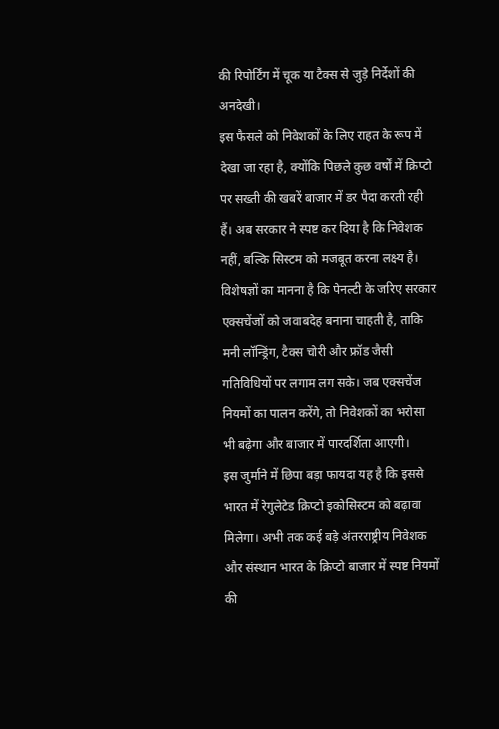की रिपोर्टिंग में चूक या टैक्स से जुड़े निर्देशों की अनदेखी।
इस फैसले को निवेशकों के लिए राहत के रूप में देखा जा रहा है, क्योंकि पिछले कुछ वर्षों में क्रिप्टो पर सख्ती की खबरें बाजार में डर पैदा करती रही हैं। अब सरकार ने स्पष्ट कर दिया है कि निवेशक नहीं, बल्कि सिस्टम को मजबूत करना लक्ष्य है। विशेषज्ञों का मानना है कि पेनल्टी के जरिए सरकार एक्सचेंजों को जवाबदेह बनाना चाहती है, ताकि मनी लॉन्ड्रिंग, टैक्स चोरी और फ्रॉड जैसी गतिविधियों पर लगाम लग सके। जब एक्सचेंज नियमों का पालन करेंगे, तो निवेशकों का भरोसा भी बढ़ेगा और बाजार में पारदर्शिता आएगी।
इस जुर्माने में छिपा बड़ा फायदा यह है कि इससे भारत में रेगुलेटेड क्रिप्टो इकोसिस्टम को बढ़ावा मिलेगा। अभी तक कई बड़े अंतरराष्ट्रीय निवेशक और संस्थान भारत के क्रिप्टो बाजार में स्पष्ट नियमों की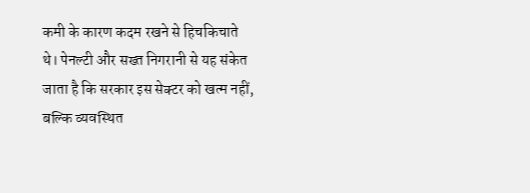कमी के कारण कदम रखने से हिचकिचाते थे। पेनल्टी और सख्त निगरानी से यह संकेत जाता है कि सरकार इस सेक्टर को खत्म नहीं, बल्कि व्यवस्थित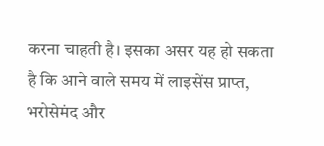करना चाहती है। इसका असर यह हो सकता है कि आने वाले समय में लाइसेंस प्राप्त, भरोसेमंद और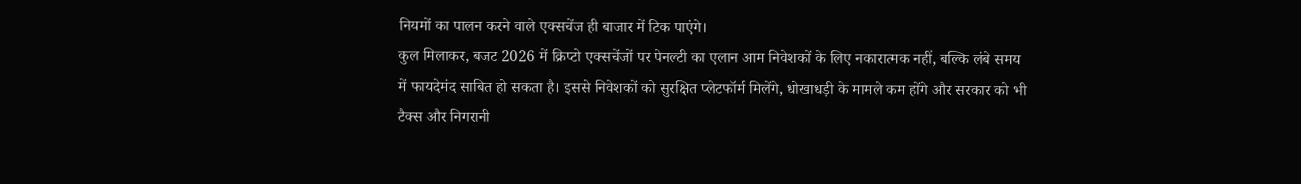नियमों का पालन करने वाले एक्सचेंज ही बाजार में टिक पाएंगे।
कुल मिलाकर, बजट 2026 में क्रिप्टो एक्सचेंजों पर पेनल्टी का एलान आम निवेशकों के लिए नकारात्मक नहीं, बल्कि लंबे समय में फायदेमंद साबित हो सकता है। इससे निवेशकों को सुरक्षित प्लेटफॉर्म मिलेंगे, धोखाधड़ी के मामले कम होंगे और सरकार को भी टैक्स और निगरानी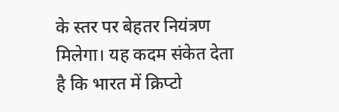के स्तर पर बेहतर नियंत्रण मिलेगा। यह कदम संकेत देता है कि भारत में क्रिप्टो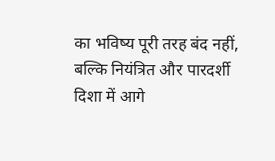का भविष्य पूरी तरह बंद नहीं, बल्कि नियंत्रित और पारदर्शी दिशा में आगे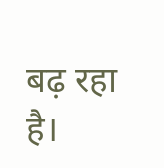बढ़ रहा है।